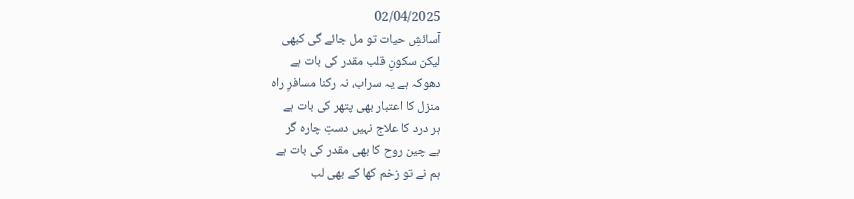02/04/2025
آسائشِ حیات تو مل جائے گی کبھی
لیکن سکونِ قلب مقدر کی بات ہے
دھوکہ ہے یہ سراب، نہ رکنا مسافرِ راہ
منزل کا اعتبار بھی پتھر کی بات ہے
ہر درد کا علاج نہیں دستِ چارہ گر
بے چین روح کا بھی مقدر کی بات ہے
ہم نے تو زخم کھا کے بھی لب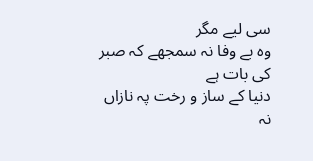سی لیے مگر
وہ بے وفا نہ سمجھے کہ صبر کی بات ہے
دنیا کے ساز و رخت پہ نازاں نہ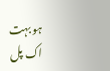ہو بہت
اک پل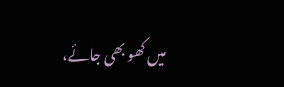میں کھو بھی جائے،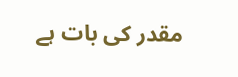مقدر کی بات ہے